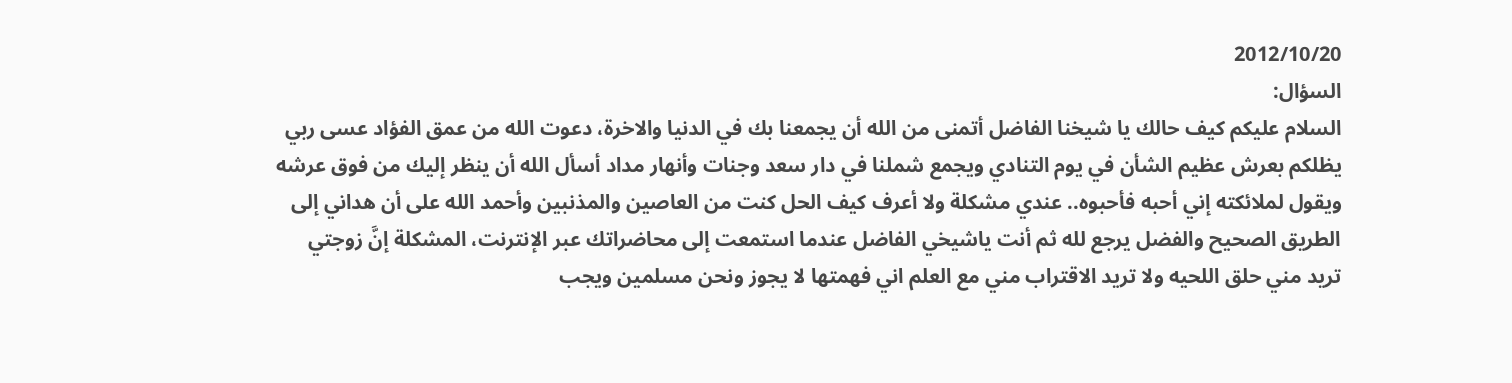2012/10/20
السؤال:
السلام عليكم كيف حالك يا شيخنا الفاضل أتمنى من الله أن يجمعنا بك في الدنيا والاخرة، دعوت الله من عمق الفؤاد عسى ربي يظلكم بعرش عظيم الشأن في يوم التنادي ويجمع شملنا في دار سعد وجنات وأنهار مداد أسأل الله أن ينظر إليك من فوق عرشه ويقول لملائكته إني أحبه فأحبوه.. عندي مشكلة ولا أعرف كيف الحل كنت من العاصين والمذنبين وأحمد الله على أن هداني إلى الطريق الصحيح والفضل يرجع لله ثم أنت ياشيخي الفاضل عندما استمعت إلى محاضراتك عبر الإنترنت، المشكلة إنَّ زوجتي تريد مني حلق اللحيه ولا تريد الاقتراب مني مع العلم اني فهمتها لا يجوز ونحن مسلمين ويجب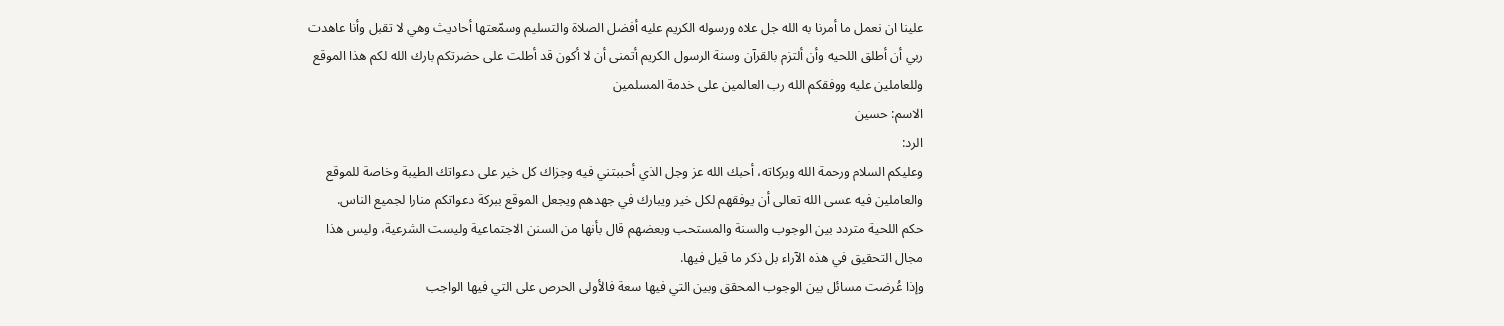علينا ان نعمل ما أمرنا به الله جل علاه ورسوله الكريم عليه أفضل الصلاة والتسليم وسمّعتها أحاديث وهي لا تقبل وأنا عاهدت ربي أن أطلق اللحيه وأن ألتزم بالقرآن وسنة الرسول الكريم أتمنى أن لا أكون قد أطلت على حضرتكم بارك الله لكم هذا الموقع وللعاملين عليه ووفقكم الله رب العالمين على خدمة المسلمين
الاسم: حسين
الرد:
وعليكم السلام ورحمة الله وبركاته، أحبك الله عز وجل الذي أحببتني فيه وجزاك كل خير على دعواتك الطيبة وخاصة للموقع والعاملين فيه عسى الله تعالى أن يوفقهم لكل خير ويبارك في جهدهم ويجعل الموقع ببركة دعواتكم منارا لجميع الناس.
حكم اللحية متردد بين الوجوب والسنة والمستحب وبعضهم قال بأنها من السنن الاجتماعية وليست الشرعية، وليس هذا مجال التحقيق في هذه الآراء بل ذكر ما قيل فيها.
وإذا عُرضت مسائل بين الوجوب المحقق وبين التي فيها سعة فالأولى الحرص على التي فيها الواجب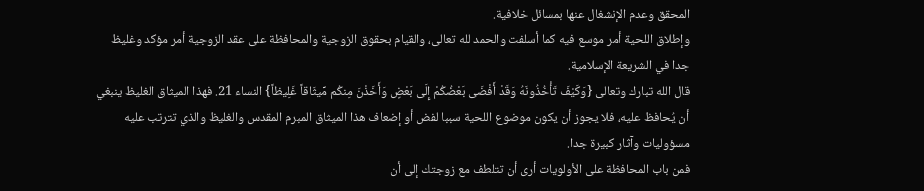المحقق وعدم الإنشغال عنها بمسائل خلافية.
وإطلاق اللحية أمر موسع فيه كما أسلفت والحمد لله تعالى، والقيام بحقوق الزوجية والمحافظة على عقد الزوجية أمر مؤكد وغليظ جدا في الشريعة الإسلامية.
قال الله تبارك وتعالى {وَكَيْفَ تَأْخُذُونَهُ وَقَدْ أَفْضَى بَعْضُكُمْ إِلَى بَعْضٍ وَأَخَذْنَ مِنكُم مِّيثَاقاً غَلِيظاً} النساء 21. فهذا الميثاق الغليظ ينبغي أن يُحافظ عليه، فلا يجوز أن يكون موضوع اللحية سببا لفض أو إضعاف هذا الميثاق المبرم المقدس والغليظ والذي تترتب عليه مسؤوليات وآثار كبيرة جدا.
فمن باب المحافظة على الأولويات أرى أن تتلطف مع زوجتك إلى أن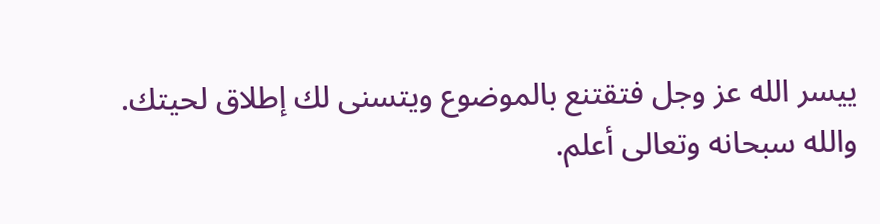ييسر الله عز وجل فتقتنع بالموضوع ويتسنى لك إطلاق لحيتك.
والله سبحانه وتعالى أعلم.